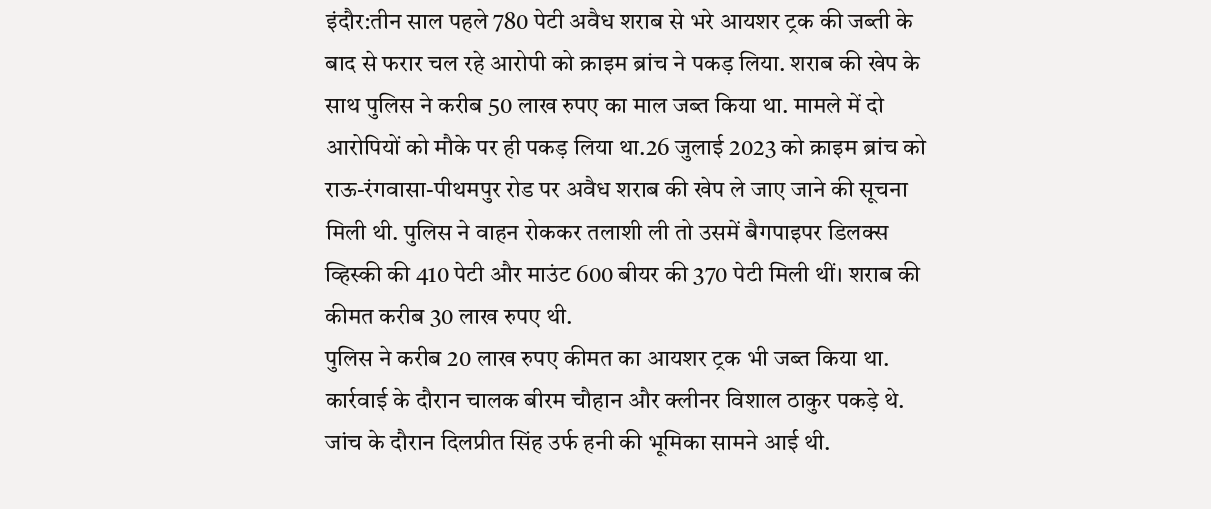इंदौर:तीन साल पहले 780 पेटी अवैध शराब से भरे आयशर ट्रक की जब्ती के बाद से फरार चल रहे आरोपी को क्राइम ब्रांच ने पकड़ लिया. शराब की खेप के साथ पुलिस ने करीब 50 लाख रुपए का माल जब्त किया था. मामले में दो आरोपियों को मौके पर ही पकड़ लिया था.26 जुलाई 2023 को क्राइम ब्रांच को राऊ-रंगवासा-पीथमपुर रोड पर अवैध शराब की खेप ले जाए जाने की सूचना मिली थी. पुलिस ने वाहन रोककर तलाशी ली तो उसमें बैगपाइपर डिलक्स व्हिस्की की 410 पेटी और माउंट 600 बीयर की 370 पेटी मिली थीं। शराब की कीमत करीब 30 लाख रुपए थी.
पुलिस ने करीब 20 लाख रुपए कीमत का आयशर ट्रक भी जब्त किया था. कार्रवाई के दौरान चालक बीरम चौहान और क्लीनर विशाल ठाकुर पकड़े थे. जांच के दौरान दिलप्रीत सिंह उर्फ हनी की भूमिका सामने आई थी.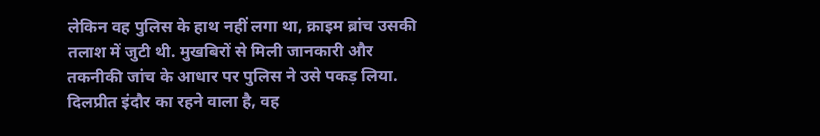लेकिन वह पुलिस के हाथ नहीं लगा था, क्राइम ब्रांच उसकी तलाश में जुटी थी. मुखबिरों से मिली जानकारी और तकनीकी जांच के आधार पर पुलिस ने उसे पकड़ लिया. दिलप्रीत इंदौर का रहने वाला है, वह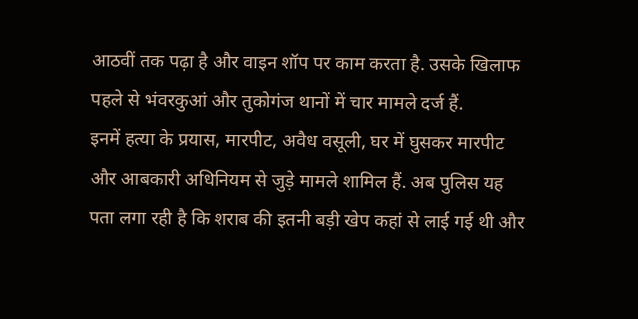आठवीं तक पढ़ा है और वाइन शॉप पर काम करता है. उसके खिलाफ पहले से भंवरकुआं और तुकोगंज थानों में चार मामले दर्ज हैं.
इनमें हत्या के प्रयास, मारपीट, अवैध वसूली, घर में घुसकर मारपीट और आबकारी अधिनियम से जुड़े मामले शामिल हैं. अब पुलिस यह पता लगा रही है कि शराब की इतनी बड़ी खेप कहां से लाई गई थी और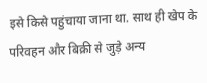इसे किसे पहुंचाया जाना था. साथ ही खेप के परिवहन और बिक्री से जुड़े अन्य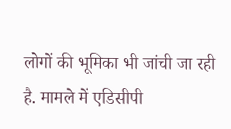लोगों की भूमिका भी जांची जा रही है. मामले में एडिसीपी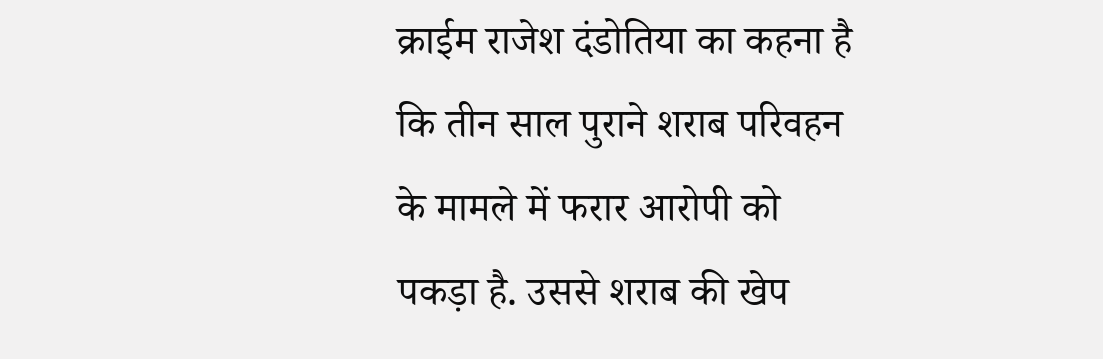क्राईम राजेश दंडोतिया का कहना है कि तीन साल पुराने शराब परिवहन के मामले में फरार आरोपी को पकड़ा है. उससे शराब की खेप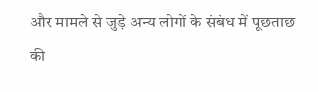और मामले से जुड़े अन्य लोगों के संबंध में पूछताछ की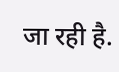जा रही है.